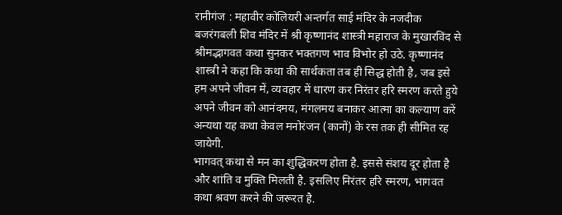रानीगंज : महावीर कोलियरी अन्तर्गत साई मंदिर के नजदीक बजरंगबली शिव मंदिर में श्री कृष्णानंद शास्त्री महाराज के मुखारविंद से श्रीमद्भागवत कथा सुनकर भक्तगण भाव विभोर हो उठे. कृष्णानंद शास्त्री ने कहा कि कथा की सार्थकता तब ही सिद्ध होती है, जब इसे हम अपने जीवन में, व्यवहार में धारण कर निरंतर हरि स्मरण करते हुये अपने जीवन को आनंदमय, मंगलमय बनाकर आत्मा का कल्याण करें अन्यथा यह कथा केवल मनोरंजन (कानों) के रस तक ही सीमित रह जायेगी.
भागवत् कथा से मन का शुद्धिकरण होता है. इससे संशय दूर होता है और शांति व मुक्ति मिलती है. इसलिए निरंतर हरि स्मरण, भागवत कथा श्रवण करने की जरूरत है.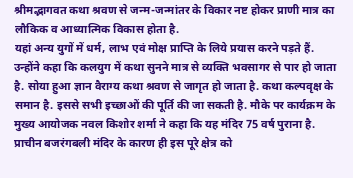श्रीमद्भागवत कथा श्रवण से जन्म-जन्मांतर के विकार नष्ट होकर प्राणी मात्र का लौकिक व आध्यात्मिक विकास होता है.
यहां अन्य युगों में धर्म, लाभ एवं मोक्ष प्राप्ति के लिये प्रयास करने पड़ते हैं. उन्होंने कहा कि कलयुग में कथा सुनने मात्र से व्यक्ति भवसागर से पार हो जाता है. सोया हुआ ज्ञान वैराग्य कथा श्रवण से जागृत हो जाता है. कथा कल्पवृक्ष के समान है. इससे सभी इच्छाओं की पूर्ति की जा सकती है. मौके पर कार्यक्रम के मुख्य आयोजक नवल किशोर शर्मा ने कहा कि यह मंदिर 75 वर्ष पुराना है.
प्राचीन बजरंगबली मंदिर के कारण ही इस पूरे क्षेत्र को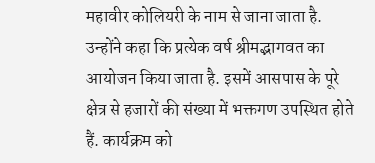महावीर कोलियरी के नाम से जाना जाता है. उन्होंने कहा कि प्रत्येक वर्ष श्रीमद्भागवत का आयोजन किया जाता है. इसमें आसपास के पूरे क्षेत्र से हजारों की संख्या में भक्तगण उपस्थित होते हैं. कार्यक्रम को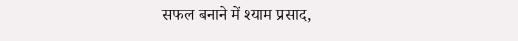सफल बनाने में श्याम प्रसाद,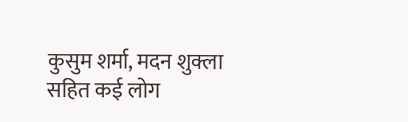कुसुम शर्मा, मदन शुक्ला सहित कई लोग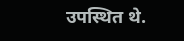उपस्थित थे.